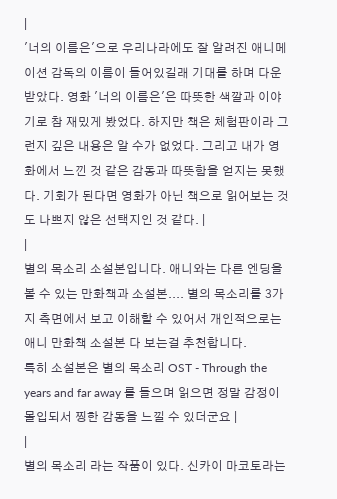|
'너의 이름은'으로 우리나라에도 잘 알려진 애니메이션 감독의 이름이 들어있길래 기대를 하며 다운받았다. 영화 '너의 이름은'은 따뜻한 색깔과 이야기로 참 재밌게 봤었다. 하지만 책은 체험판이라 그런지 깊은 내용은 알 수가 없었다. 그리고 내가 영화에서 느낀 것 같은 감동과 따뜻함을 얻지는 못했다. 기회가 된다면 영화가 아닌 책으로 읽어보는 것도 나쁘지 않은 선택지인 것 같다. |
|
별의 목소리 소설본입니다. 애니와는 다른 엔딩을 볼 수 있는 만화책과 소설본.... 별의 목소리를 3가지 측면에서 보고 이해할 수 있어서 개인적으로는 애니 만화책 소설본 다 보는걸 추천합니다.
특히 소설본은 별의 목소리 OST - Through the years and far away 를 들으며 읽으면 정말 감정이 몰입되서 찡한 감동을 느낄 수 있더군요 |
|
별의 목소리 라는 작품이 있다. 신카이 마코토라는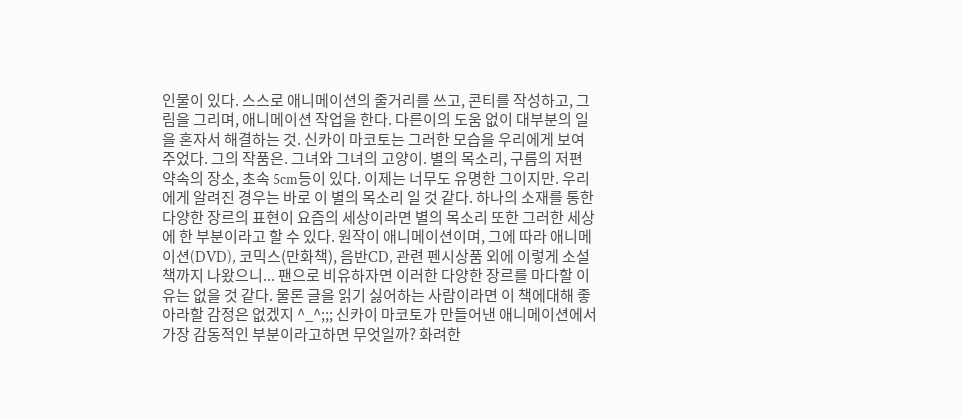인물이 있다. 스스로 애니메이션의 줄거리를 쓰고, 콘티를 작성하고, 그림을 그리며, 애니메이션 작업을 한다. 다른이의 도움 없이 대부분의 일을 혼자서 해결하는 것. 신카이 마코토는 그러한 모습을 우리에게 보여주었다. 그의 작품은. 그녀와 그녀의 고양이. 별의 목소리, 구름의 저편 약속의 장소, 초속 5cm등이 있다. 이제는 너무도 유명한 그이지만. 우리에게 알려진 경우는 바로 이 별의 목소리 일 것 같다. 하나의 소재를 통한 다양한 장르의 표현이 요즘의 세상이라면 별의 목소리 또한 그러한 세상에 한 부분이라고 할 수 있다. 원작이 애니메이션이며, 그에 따라 애니메이션(DVD), 코믹스(만화책), 음반CD, 관련 펜시상품 외에 이렇게 소설책까지 나왔으니... 팬으로 비유하자면 이러한 다양한 장르를 마다할 이유는 없을 것 같다. 물론 글을 읽기 싫어하는 사람이라면 이 책에대해 좋아라할 감정은 없겠지 ^_^;;; 신카이 마코토가 만들어낸 애니메이션에서 가장 감동적인 부분이라고하면 무엇일까? 화려한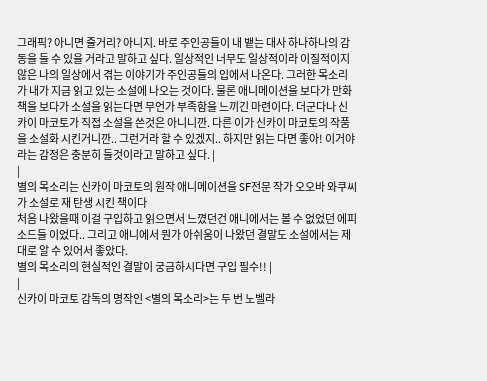그래픽? 아니면 줄거리? 아니지. 바로 주인공들이 내 뱉는 대사 하나하나의 감동을 들 수 있을 거라고 말하고 싶다. 일상적인 너무도 일상적이라 이질적이지 않은 나의 일상에서 겪는 이야기가 주인공들의 입에서 나온다. 그러한 목소리가 내가 지금 읽고 있는 소설에 나오는 것이다. 물론 애니메이션을 보다가 만화책을 보다가 소설을 읽는다면 무언가 부족함을 느끼긴 마련이다. 더군다나 신카이 마코토가 직접 소설을 쓴것은 아니니깐. 다른 이가 신카이 마코토의 작품을 소설화 시킨거니깐.. 그런거라 할 수 있겠지.. 하지만 읽는 다면 좋아! 이거야 라는 감정은 충분히 들것이라고 말하고 싶다. |
|
별의 목소리는 신카이 마코토의 원작 애니메이션을 SF전문 작가 오오바 와쿠씨가 소설로 재 탄생 시킨 책이다
처음 나왔을때 이걸 구입하고 읽으면서 느꼈던건 애니에서는 볼 수 없었던 에피소드들 이었다.. 그리고 애니에서 뭔가 아쉬움이 나왔던 결말도 소설에서는 제대로 알 수 있어서 좋았다.
별의 목소리의 현실적인 결말이 궁금하시다면 구입 필수!! |
|
신카이 마코토 감독의 명작인 <별의 목소리>는 두 번 노벨라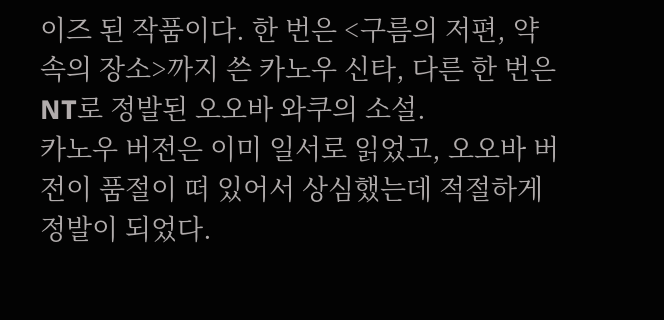이즈 된 작품이다. 한 번은 <구름의 저편, 약속의 장소>까지 쓴 카노우 신타, 다른 한 번은 NT로 정발된 오오바 와쿠의 소설.
카노우 버전은 이미 일서로 읽었고, 오오바 버전이 품절이 떠 있어서 상심했는데 적절하게 정발이 되었다.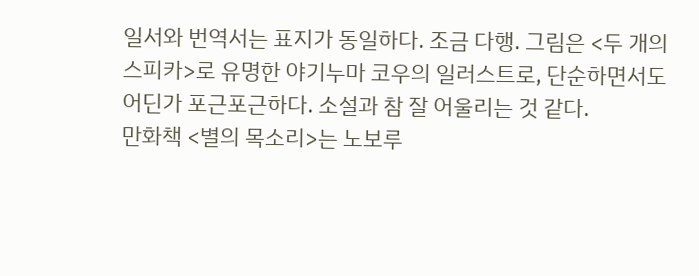일서와 번역서는 표지가 동일하다. 조금 다행. 그림은 <두 개의 스피카>로 유명한 야기누마 코우의 일러스트로, 단순하면서도 어딘가 포근포근하다. 소설과 참 잘 어울리는 것 같다.
만화책 <별의 목소리>는 노보루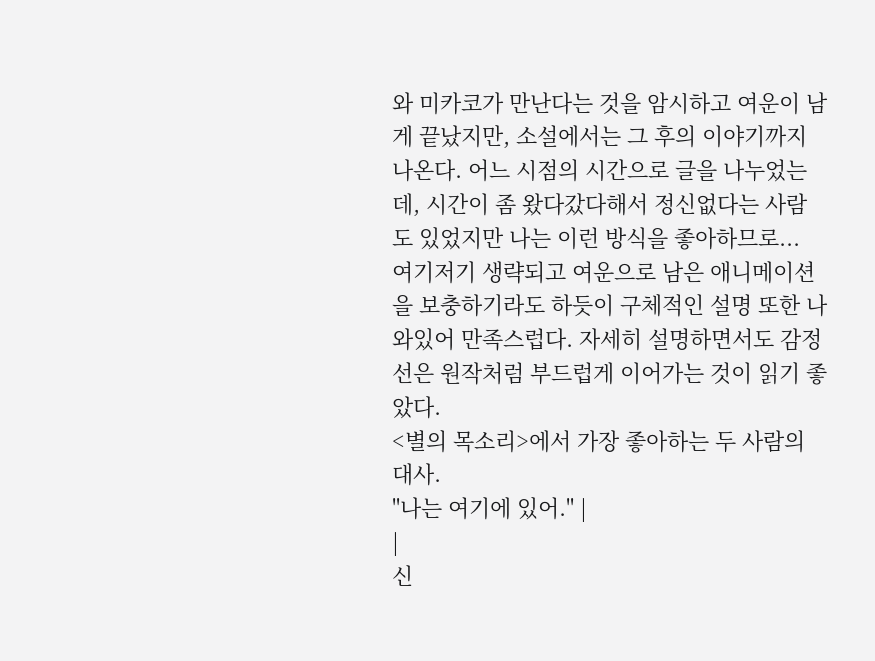와 미카코가 만난다는 것을 암시하고 여운이 남게 끝났지만, 소설에서는 그 후의 이야기까지 나온다. 어느 시점의 시간으로 글을 나누었는데, 시간이 좀 왔다갔다해서 정신없다는 사람도 있었지만 나는 이런 방식을 좋아하므로...
여기저기 생략되고 여운으로 남은 애니메이션을 보충하기라도 하듯이 구체적인 설명 또한 나와있어 만족스럽다. 자세히 설명하면서도 감정선은 원작처럼 부드럽게 이어가는 것이 읽기 좋았다.
<별의 목소리>에서 가장 좋아하는 두 사람의 대사.
"나는 여기에 있어." |
|
신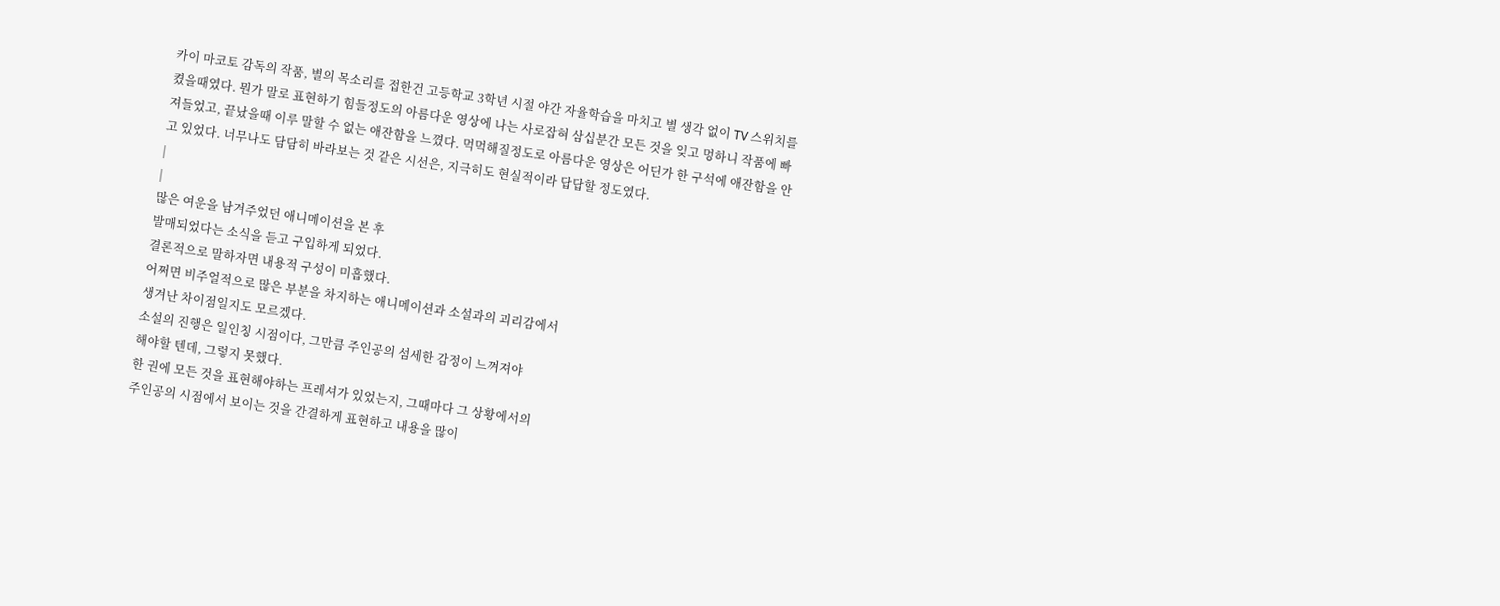카이 마코토 감독의 작품, 별의 목소리를 접한건 고등학교 3학년 시절 야간 자율학습을 마치고 별 생각 없이 TV 스위치를 켰을때였다. 뭔가 말로 표현하기 힘들정도의 아름다운 영상에 나는 사로잡혀 삼십분간 모든 것을 잊고 멍하니 작품에 빠져들었고, 끝났을때 이루 말할 수 없는 애잔함을 느꼈다. 먹먹해질정도로 아름다운 영상은 어딘가 한 구석에 애잔함을 안고 있었다. 너무나도 담담히 바라보는 것 같은 시선은, 지극히도 현실적이라 답답할 정도였다.
|
|
많은 여운을 남겨주었던 애니메이션을 본 후
발매되었다는 소식을 듣고 구입하게 되었다.
결론적으로 말하자면 내용적 구성이 미흡했다.
어쩌면 비주얼적으로 많은 부분을 차지하는 애니메이션과 소설과의 괴리감에서
생겨난 차이점일지도 모르겠다.
소설의 진행은 일인칭 시점이다, 그만큼 주인공의 섬세한 감정이 느껴져야
해야할 텐데, 그렇지 못했다.
한 권에 모든 것을 표현해야하는 프레셔가 있었는지, 그때마다 그 상황에서의
주인공의 시점에서 보이는 것을 간결하게 표현하고 내용을 많이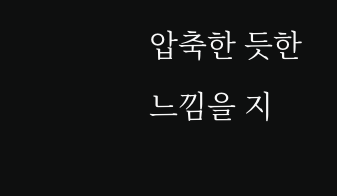압축한 듯한
느낌을 지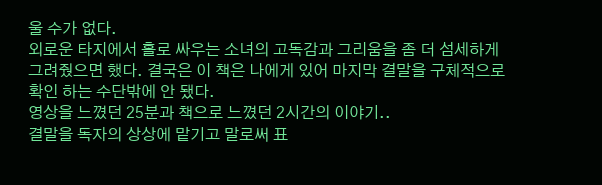울 수가 없다.
외로운 타지에서 홀로 싸우는 소녀의 고독감과 그리움을 좀 더 섬세하게
그려줬으면 했다. 결국은 이 책은 나에게 있어 마지막 결말을 구체적으로
확인 하는 수단밖에 안 됐다.
영상을 느꼈던 25분과 책으로 느꼈던 2시간의 이야기..
결말을 독자의 상상에 맡기고 말로써 표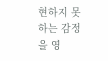현하지 못하는 감정을 영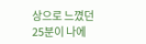상으로 느꼈던
25분이 나에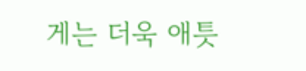게는 더욱 애틋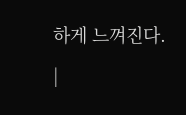하게 느껴진다.
|